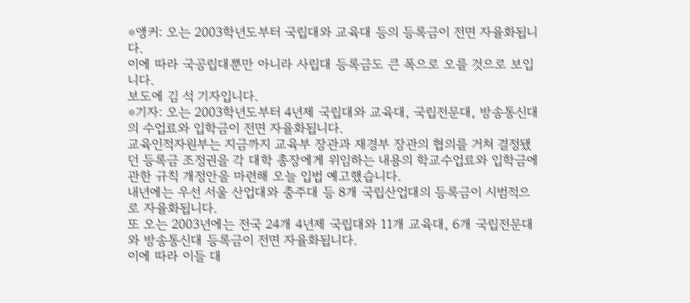⊙앵커: 오는 2003학년도부터 국립대와 교육대 등의 등록금이 전면 자율화됩니다.
이에 따라 국공립대뿐만 아니라 사립대 등록금도 큰 폭으로 오를 것으로 보입니다.
보도에 김 석 기자입니다.
⊙기자: 오는 2003학년도부터 4년제 국립대와 교육대, 국립전문대, 방송통신대의 수업료와 입학금이 전면 자율화됩니다.
교육인적자원부는 지금까지 교육부 장관과 재경부 장관의 협의를 거쳐 결정됐던 등록금 조정권을 각 대학 총장에게 위임하는 내용의 학교수업료와 입학금에 관한 규칙 개정안을 마련해 오늘 입법 예고했습니다.
내년에는 우선 서울 산업대와 충주대 등 8개 국립산업대의 등록금이 시범적으로 자율화됩니다.
또 오는 2003년에는 전국 24개 4년제 국립대와 11개 교육대, 6개 국립전문대와 방송통신대 등록금이 전면 자율화됩니다.
이에 따라 이들 대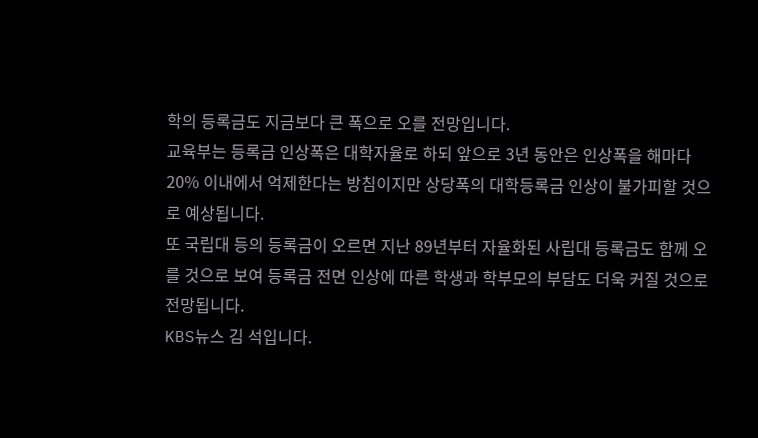학의 등록금도 지금보다 큰 폭으로 오를 전망입니다.
교육부는 등록금 인상폭은 대학자율로 하되 앞으로 3년 동안은 인상폭을 해마다 20% 이내에서 억제한다는 방침이지만 상당폭의 대학등록금 인상이 불가피할 것으로 예상됩니다.
또 국립대 등의 등록금이 오르면 지난 89년부터 자율화된 사립대 등록금도 함께 오를 것으로 보여 등록금 전면 인상에 따른 학생과 학부모의 부담도 더욱 커질 것으로 전망됩니다.
KBS뉴스 김 석입니다.